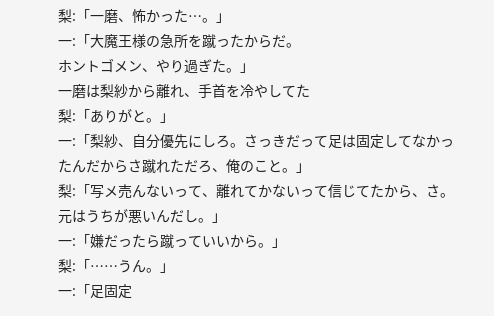梨:「一磨、怖かった…。」
一:「大魔王様の急所を蹴ったからだ。
ホントゴメン、やり過ぎた。」
一磨は梨紗から離れ、手首を冷やしてた
梨:「ありがと。」
一:「梨紗、自分優先にしろ。さっきだって足は固定してなかったんだからさ蹴れただろ、俺のこと。」
梨:「写メ売んないって、離れてかないって信じてたから、さ。
元はうちが悪いんだし。」
一:「嫌だったら蹴っていいから。」
梨:「……うん。」
一:「足固定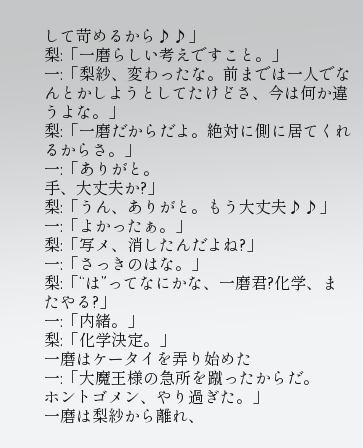して苛めるから♪♪」
梨:「一磨らしい考えですこと。」
一:「梨紗、変わったな。前までは一人でなんとかしようとしてたけどさ、今は何か違うよな。」
梨:「一磨だからだよ。絶対に側に居てくれるからさ。」
一:「ありがと。
手、大丈夫か?」
梨:「うん、ありがと。もう大丈夫♪♪」
一:「よかったぁ。」
梨:「写メ、消したんだよね?」
一:「さっきのはな。」
梨:「“は”ってなにかな、一磨君?化学、またやる?」
一:「内緒。」
梨:「化学決定。」
一磨はケータイを弄り始めた
一:「大魔王様の急所を蹴ったからだ。
ホントゴメン、やり過ぎた。」
一磨は梨紗から離れ、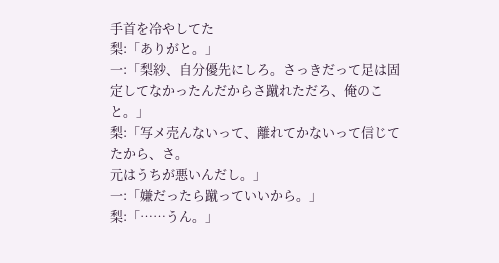手首を冷やしてた
梨:「ありがと。」
一:「梨紗、自分優先にしろ。さっきだって足は固定してなかったんだからさ蹴れただろ、俺のこと。」
梨:「写メ売んないって、離れてかないって信じてたから、さ。
元はうちが悪いんだし。」
一:「嫌だったら蹴っていいから。」
梨:「……うん。」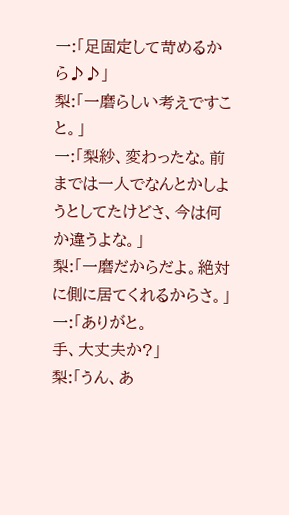一:「足固定して苛めるから♪♪」
梨:「一磨らしい考えですこと。」
一:「梨紗、変わったな。前までは一人でなんとかしようとしてたけどさ、今は何か違うよな。」
梨:「一磨だからだよ。絶対に側に居てくれるからさ。」
一:「ありがと。
手、大丈夫か?」
梨:「うん、あ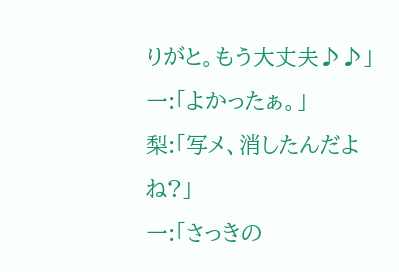りがと。もう大丈夫♪♪」
一:「よかったぁ。」
梨:「写メ、消したんだよね?」
一:「さっきの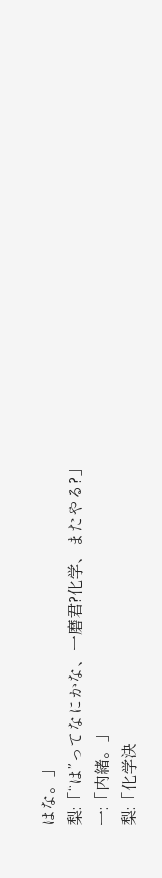はな。」
梨:「“は”ってなにかな、一磨君?化学、またやる?」
一:「内緒。」
梨:「化学決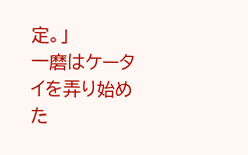定。」
一磨はケータイを弄り始めた